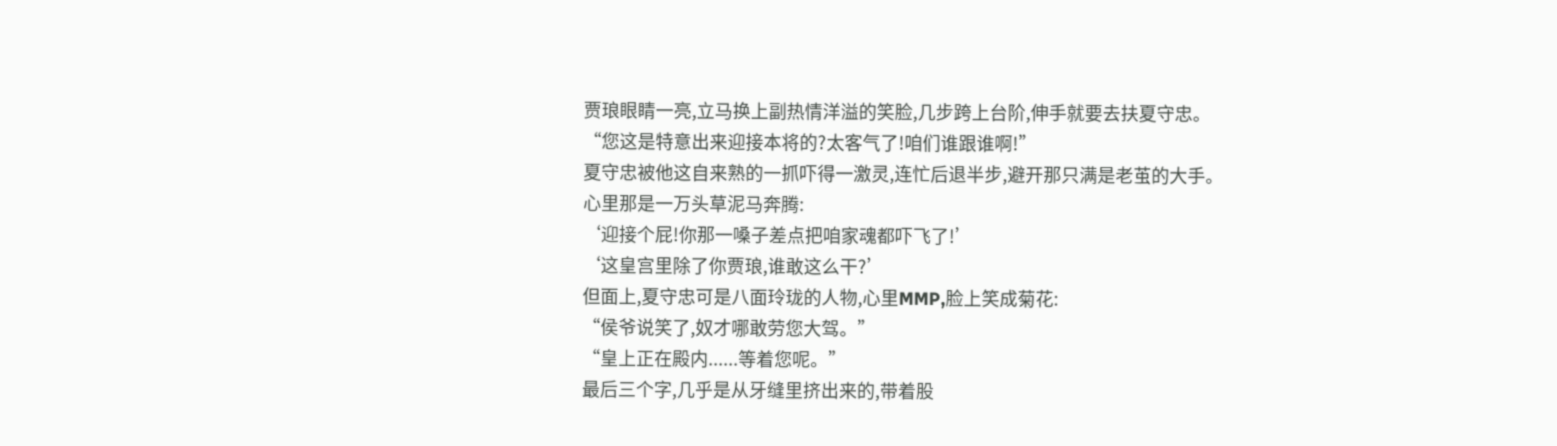贾琅眼睛一亮,立马换上副热情洋溢的笑脸,几步跨上台阶,伸手就要去扶夏守忠。
“您这是特意出来迎接本将的?太客气了!咱们谁跟谁啊!”
夏守忠被他这自来熟的一抓吓得一激灵,连忙后退半步,避开那只满是老茧的大手。
心里那是一万头草泥马奔腾:
‘迎接个屁!你那一嗓子差点把咱家魂都吓飞了!’
‘这皇宫里除了你贾琅,谁敢这么干?’
但面上,夏守忠可是八面玲珑的人物,心里MMP,脸上笑成菊花:
“侯爷说笑了,奴才哪敢劳您大驾。”
“皇上正在殿内......等着您呢。”
最后三个字,几乎是从牙缝里挤出来的,带着股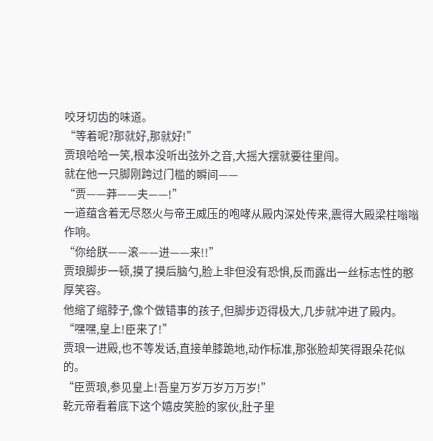咬牙切齿的味道。
“等着呢?那就好,那就好!”
贾琅哈哈一笑,根本没听出弦外之音,大摇大摆就要往里闯。
就在他一只脚刚跨过门槛的瞬间——
“贾——莽——夫——!”
一道蕴含着无尽怒火与帝王威压的咆哮从殿内深处传来,震得大殿梁柱嗡嗡作响。
“你给朕——滚——进——来!!”
贾琅脚步一顿,摸了摸后脑勺,脸上非但没有恐惧,反而露出一丝标志性的憨厚笑容。
他缩了缩脖子,像个做错事的孩子,但脚步迈得极大,几步就冲进了殿内。
“嘿嘿,皇上!臣来了!”
贾琅一进殿,也不等发话,直接单膝跪地,动作标准,那张脸却笑得跟朵花似的。
“臣贾琅,参见皇上!吾皇万岁万岁万万岁!”
乾元帝看着底下这个嬉皮笑脸的家伙,肚子里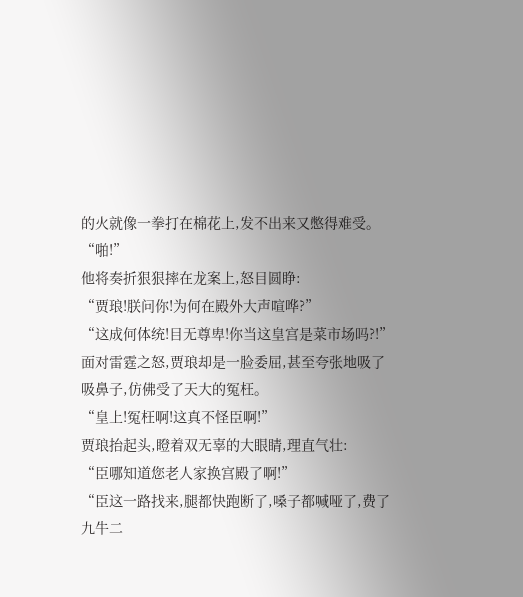的火就像一拳打在棉花上,发不出来又憋得难受。
“啪!”
他将奏折狠狠摔在龙案上,怒目圆睁:
“贾琅!朕问你!为何在殿外大声喧哗?”
“这成何体统!目无尊卑!你当这皇宫是菜市场吗?!”
面对雷霆之怒,贾琅却是一脸委屈,甚至夸张地吸了吸鼻子,仿佛受了天大的冤枉。
“皇上!冤枉啊!这真不怪臣啊!”
贾琅抬起头,瞪着双无辜的大眼睛,理直气壮:
“臣哪知道您老人家换宫殿了啊!”
“臣这一路找来,腿都快跑断了,嗓子都喊哑了,费了九牛二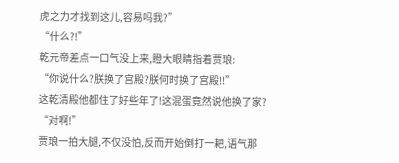虎之力才找到这儿,容易吗我?”
“什么?!”
乾元帝差点一口气没上来,瞪大眼睛指着贾琅:
“你说什么?朕换了宫殿?朕何时换了宫殿!!”
这乾清殿他都住了好些年了!这混蛋竟然说他换了家?
“对啊!”
贾琅一拍大腿,不仅没怕,反而开始倒打一耙,语气那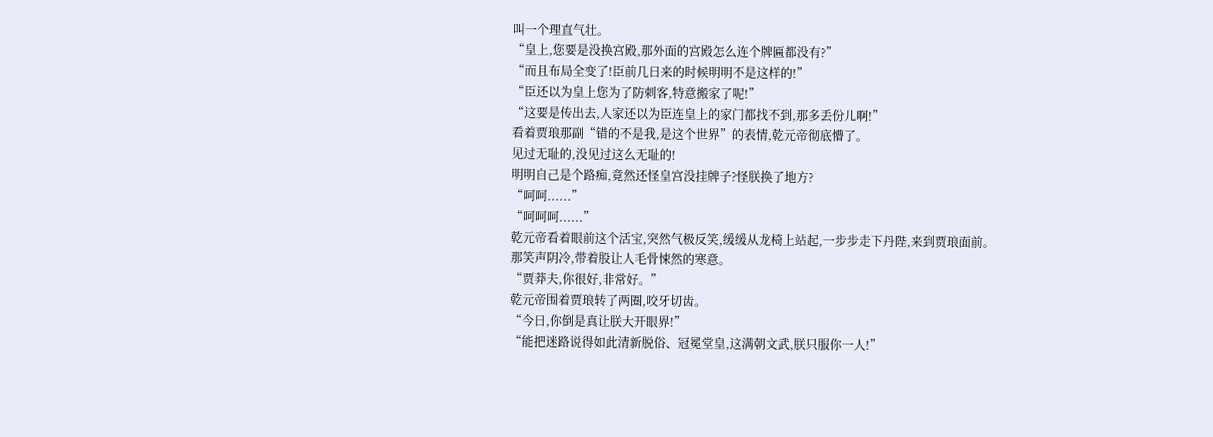叫一个理直气壮。
“皇上,您要是没换宫殿,那外面的宫殿怎么连个牌匾都没有?”
“而且布局全变了!臣前几日来的时候明明不是这样的!”
“臣还以为皇上您为了防刺客,特意搬家了呢!”
“这要是传出去,人家还以为臣连皇上的家门都找不到,那多丢份儿啊!”
看着贾琅那副“错的不是我,是这个世界”的表情,乾元帝彻底懵了。
见过无耻的,没见过这么无耻的!
明明自己是个路痴,竟然还怪皇宫没挂牌子?怪朕换了地方?
“呵呵......”
“呵呵呵......”
乾元帝看着眼前这个活宝,突然气极反笑,缓缓从龙椅上站起,一步步走下丹陛,来到贾琅面前。
那笑声阴冷,带着股让人毛骨悚然的寒意。
“贾莽夫,你很好,非常好。”
乾元帝围着贾琅转了两圈,咬牙切齿。
“今日,你倒是真让朕大开眼界!”
“能把迷路说得如此清新脱俗、冠冕堂皇,这满朝文武,朕只服你一人!”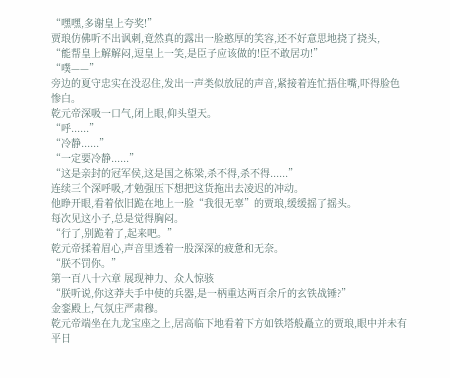“嘿嘿,多谢皇上夸奖!”
贾琅仿佛听不出讽刺,竟然真的露出一脸憨厚的笑容,还不好意思地挠了挠头,
“能帮皇上解解闷,逗皇上一笑,是臣子应该做的!臣不敢居功!”
“噗——”
旁边的夏守忠实在没忍住,发出一声类似放屁的声音,紧接着连忙捂住嘴,吓得脸色惨白。
乾元帝深吸一口气,闭上眼,仰头望天。
“呼......”
“冷静......”
“一定要冷静......”
“这是亲封的冠军侯,这是国之栋梁,杀不得,杀不得......”
连续三个深呼吸,才勉强压下想把这货拖出去凌迟的冲动。
他睁开眼,看着依旧跪在地上一脸“我很无辜”的贾琅,缓缓摇了摇头。
每次见这小子,总是觉得胸闷。
“行了,别跪着了,起来吧。”
乾元帝揉着眉心,声音里透着一股深深的疲惫和无奈。
“朕不罚你。”
第一百八十六章 展现神力、众人惊骇
“朕听说,你这莽夫手中使的兵器,是一柄重达两百余斤的玄铁战锤?”
金銮殿上,气氛庄严肃穆。
乾元帝端坐在九龙宝座之上,居高临下地看着下方如铁塔般矗立的贾琅,眼中并未有平日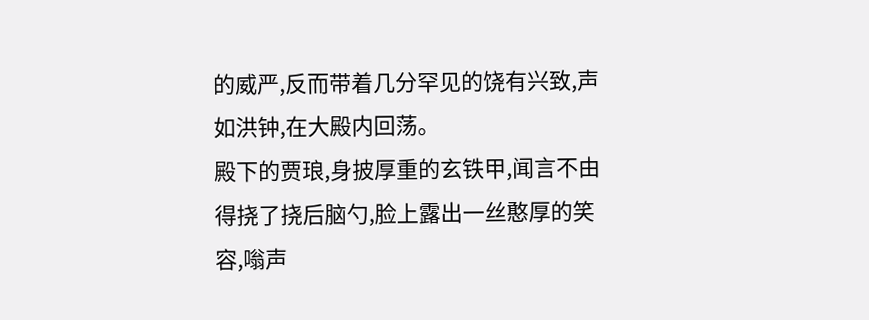的威严,反而带着几分罕见的饶有兴致,声如洪钟,在大殿内回荡。
殿下的贾琅,身披厚重的玄铁甲,闻言不由得挠了挠后脑勺,脸上露出一丝憨厚的笑容,嗡声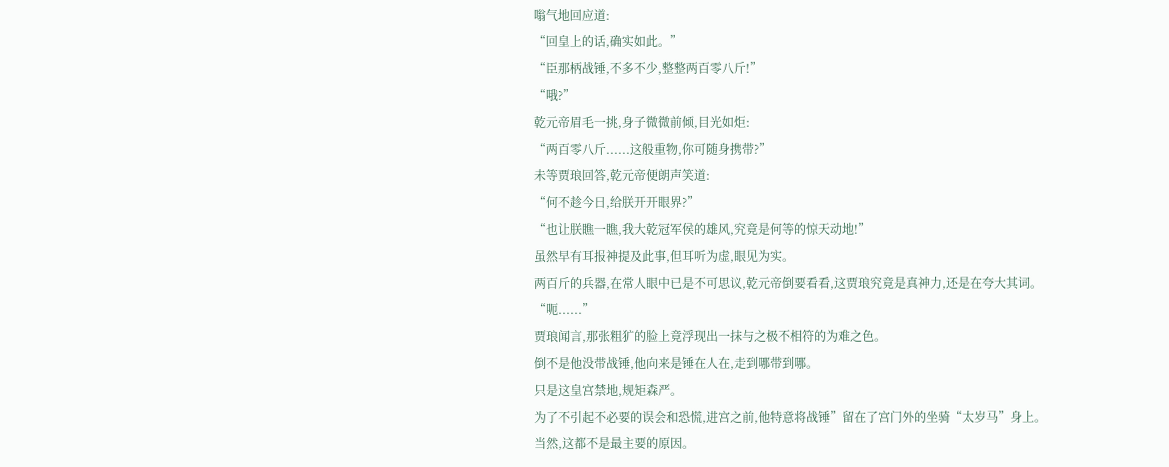嗡气地回应道:
“回皇上的话,确实如此。”
“臣那柄战锤,不多不少,整整两百零八斤!”
“哦?”
乾元帝眉毛一挑,身子微微前倾,目光如炬:
“两百零八斤......这般重物,你可随身携带?”
未等贾琅回答,乾元帝便朗声笑道:
“何不趁今日,给朕开开眼界?”
“也让朕瞧一瞧,我大乾冠军侯的雄风,究竟是何等的惊天动地!”
虽然早有耳报神提及此事,但耳听为虚,眼见为实。
两百斤的兵器,在常人眼中已是不可思议,乾元帝倒要看看,这贾琅究竟是真神力,还是在夸大其词。
“呃......”
贾琅闻言,那张粗犷的脸上竟浮现出一抹与之极不相符的为难之色。
倒不是他没带战锤,他向来是锤在人在,走到哪带到哪。
只是这皇宫禁地,规矩森严。
为了不引起不必要的误会和恐慌,进宫之前,他特意将战锤”留在了宫门外的坐骑“太岁马”身上。
当然,这都不是最主要的原因。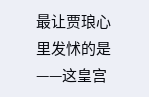最让贾琅心里发怵的是——这皇宫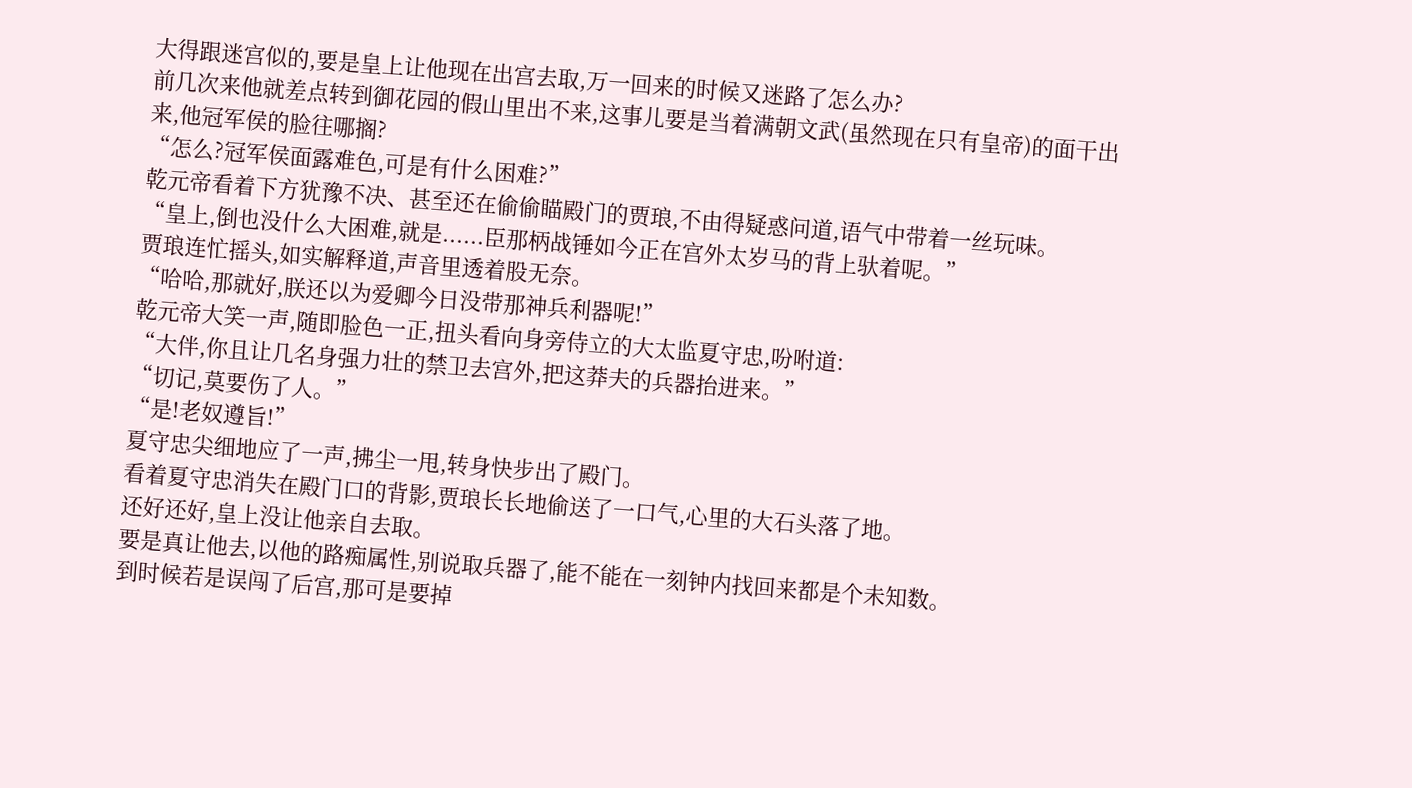大得跟迷宫似的,要是皇上让他现在出宫去取,万一回来的时候又迷路了怎么办?
前几次来他就差点转到御花园的假山里出不来,这事儿要是当着满朝文武(虽然现在只有皇帝)的面干出来,他冠军侯的脸往哪搁?
“怎么?冠军侯面露难色,可是有什么困难?”
乾元帝看着下方犹豫不决、甚至还在偷偷瞄殿门的贾琅,不由得疑惑问道,语气中带着一丝玩味。
“皇上,倒也没什么大困难,就是......臣那柄战锤如今正在宫外太岁马的背上驮着呢。”
贾琅连忙摇头,如实解释道,声音里透着股无奈。
“哈哈,那就好,朕还以为爱卿今日没带那神兵利器呢!”
乾元帝大笑一声,随即脸色一正,扭头看向身旁侍立的大太监夏守忠,吩咐道:
“大伴,你且让几名身强力壮的禁卫去宫外,把这莽夫的兵器抬进来。”
“切记,莫要伤了人。”
“是!老奴遵旨!”
夏守忠尖细地应了一声,拂尘一甩,转身快步出了殿门。
看着夏守忠消失在殿门口的背影,贾琅长长地偷送了一口气,心里的大石头落了地。
还好还好,皇上没让他亲自去取。
要是真让他去,以他的路痴属性,别说取兵器了,能不能在一刻钟内找回来都是个未知数。
到时候若是误闯了后宫,那可是要掉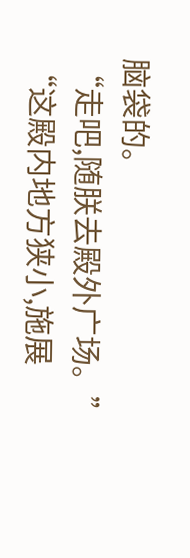脑袋的。
“走吧,随朕去殿外广场。”
“这殿内地方狭小,施展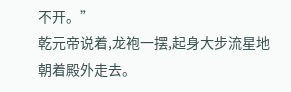不开。”
乾元帝说着,龙袍一摆,起身大步流星地朝着殿外走去。